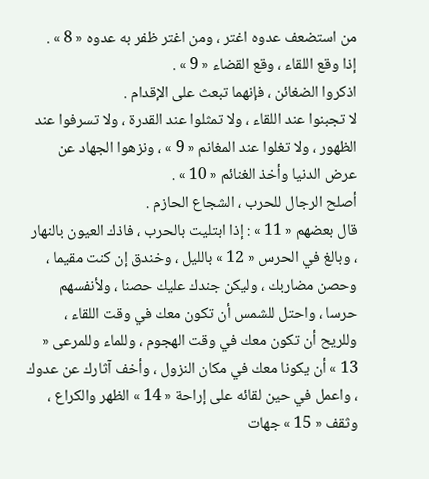من استضعف عدوه اغتر ، ومن اغتر ظفر به عدوه « 8 » .
إذا وقع اللقاء ، وقع القضاء « 9 » .
اذكروا الضغائن ، فإنهما تبعث على الإقدام .
لا تجبنوا عند اللقاء ، ولا تمثلوا عند القدرة ، ولا تسرفوا عند الظهور ، ولا تغلوا عند المغانم « 9 » ، ونزهوا الجهاد عن عرض الدنيا وأخذ الغنائم « 10 » .
أصلح الرجال للحرب ، الشجاع الحازم .
قال بعضهم « 11 » : إذا ابتليت بالحرب ، فاذك العيون بالنهار ، وبالغ في الحرس « 12 » بالليل ، وخندق إن كنت مقيما ، وحصن مضاربك ، وليكن جندك عليك حصنا ، ولأنفسهم حرسا ، واحتل للشمس أن تكون معك في وقت اللقاء ، وللريح أن تكون معك في وقت الهجوم ، وللماء وللمرعى « 13 » أن يكونا معك في مكان النزول ، وأخف آثارك عن عدوك ، واعمل في حين لقائه على إراحة « 14 » الظهر والكراع ، وثقف « 15 » جهات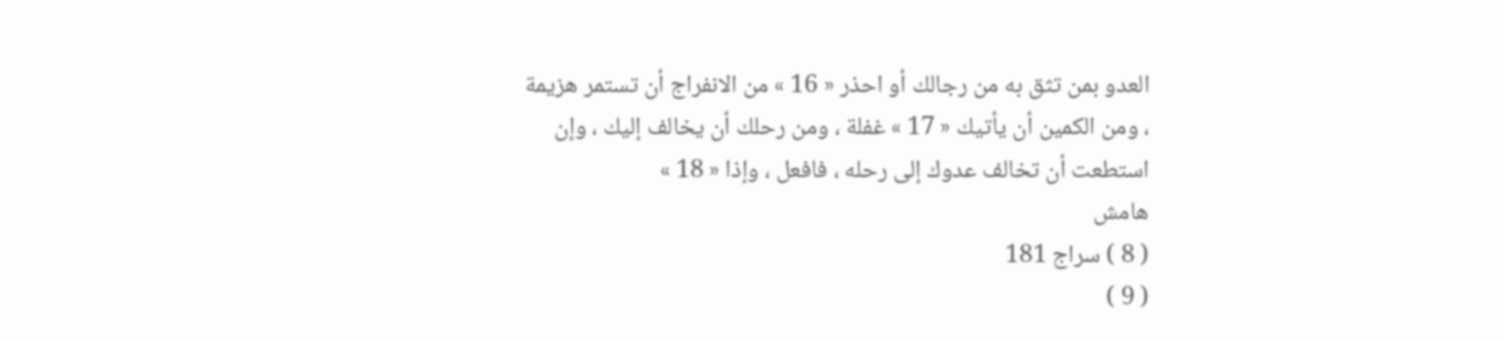العدو بمن تثق به من رجالك أو احذر « 16 » من الانفراج أن تستمر هزيمة ، ومن الكمين أن يأتيك « 17 » غفلة ، ومن رحلك أن يخالف إليك ، وإن استطعت أن تخالف عدوك إلى رحله ، فافعل ، وإذا « 18 »
هامش
( 8 ) سراج 181
( 9 )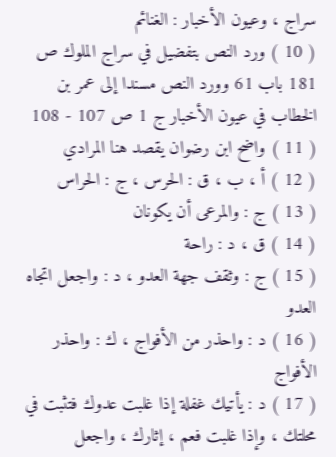سراج ، وعيون الأخبار : الغنائم
( 10 ) ورد النص بتفضيل في سراج الملوك ص 181 باب 61 وورد النص مسندا إلى عمر بن الخطاب في عيون الأخبار ج 1 ص 107 - 108
( 11 ) واضح ابن رضوان يقصد هنا المرادي
( 12 ) أ ، ب ، ق : الحرس ، ج : الحراس
( 13 ) ج : والمرعى أن يكونان
( 14 ) ق ، د : راحة
( 15 ) ج : وثقف جهة العدو ، د : واجعل اتجاه العدو
( 16 ) د : واحذر من الأفواج ، ك : واحذر الأفواج
( 17 ) د : يأتيك غفلة إذا غلبت عدوك فتثبت في محلتك ، وإذا غلبت فعم ، إثارك ، واجعل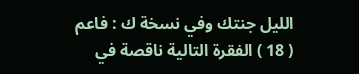الليل جنتك وفي نسخة ك : فاعم
( 18 ) الفقرة التالية ناقصة في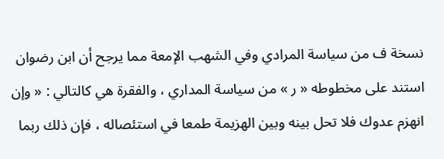نسخة ف من سياسة المرادي وفي الشهب الإمعة مما يرجح أن ابن رضوان استند على مخطوطه « ر » من سياسة المداري ، والفقرة هي كالتالي : « وإن انهزم عدوك فلا تحل بينه وبين الهزيمة طمعا في استئصاله ، فإن ذلك ربما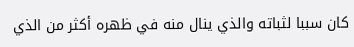كان سببا لثباته والذي ينال منه في ظهره أكثر من الذي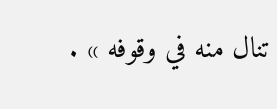تنال منه في وقوفه » .